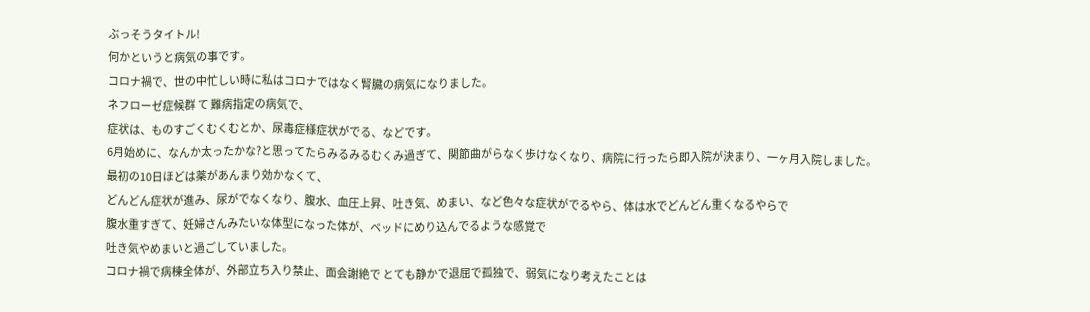ぶっそうタイトル!
何かというと病気の事です。
コロナ禍で、世の中忙しい時に私はコロナではなく腎臓の病気になりました。
ネフローゼ症候群 て 難病指定の病気で、
症状は、ものすごくむくむとか、尿毒症様症状がでる、などです。
6月始めに、なんか太ったかな?と思ってたらみるみるむくみ過ぎて、関節曲がらなく歩けなくなり、病院に行ったら即入院が決まり、一ヶ月入院しました。
最初の10日ほどは薬があんまり効かなくて、
どんどん症状が進み、尿がでなくなり、腹水、血圧上昇、吐き気、めまい、など色々な症状がでるやら、体は水でどんどん重くなるやらで
腹水重すぎて、妊婦さんみたいな体型になった体が、ベッドにめり込んでるような感覚で
吐き気やめまいと過ごしていました。
コロナ禍で病棟全体が、外部立ち入り禁止、面会謝絶で とても静かで退屈で孤独で、弱気になり考えたことは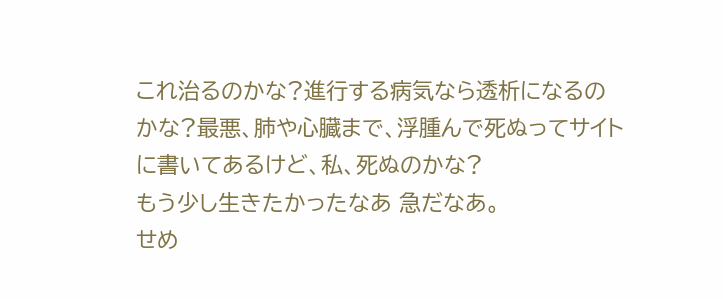これ治るのかな?進行する病気なら透析になるのかな?最悪、肺や心臓まで、浮腫んで死ぬってサイトに書いてあるけど、私、死ぬのかな?
もう少し生きたかったなあ 急だなあ。
せめ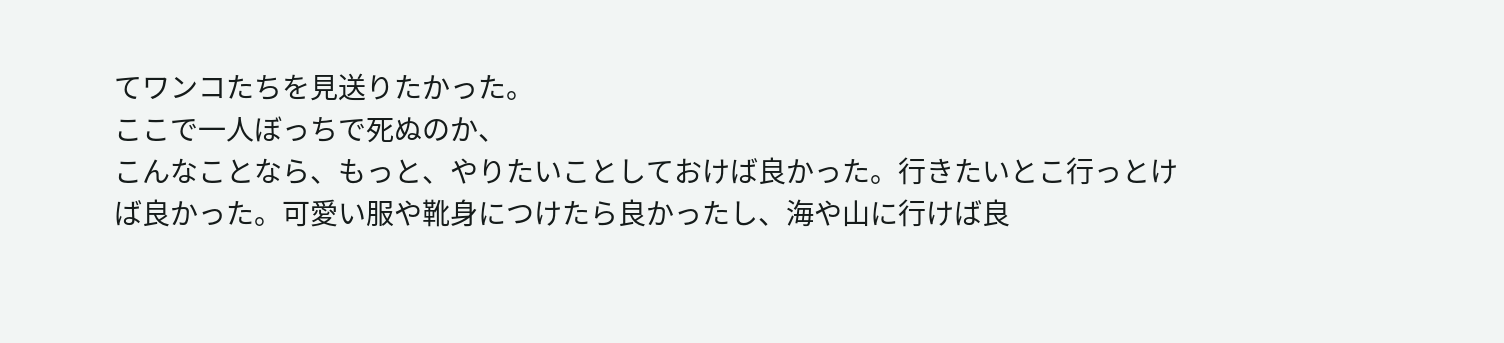てワンコたちを見送りたかった。
ここで一人ぼっちで死ぬのか、
こんなことなら、もっと、やりたいことしておけば良かった。行きたいとこ行っとけば良かった。可愛い服や靴身につけたら良かったし、海や山に行けば良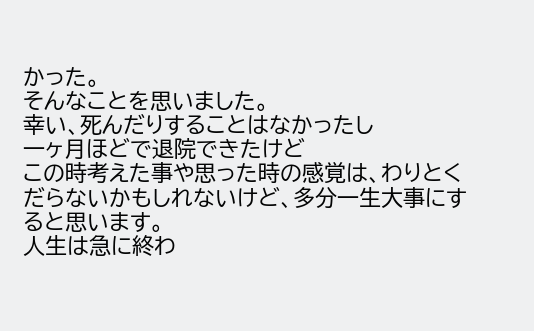かった。
そんなことを思いました。
幸い、死んだりすることはなかったし
一ヶ月ほどで退院できたけど
この時考えた事や思った時の感覚は、わりとくだらないかもしれないけど、多分一生大事にすると思います。
人生は急に終わ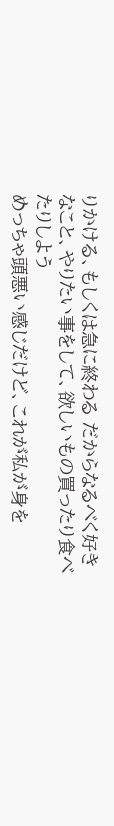りかける、もしくは急に終わる だからなるべく好きなこと、やりたい事をして、欲しいもの買ったり食べたりしよう
めっちゃ頭悪い感じだけど、これが私が身を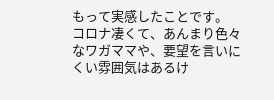もって実感したことです。
コロナ凄くて、あんまり色々なワガママや、要望を言いにくい雰囲気はあるけ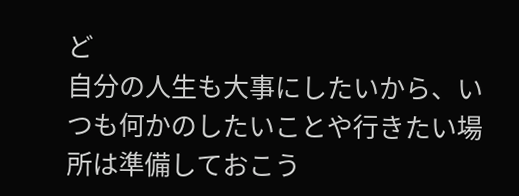ど
自分の人生も大事にしたいから、いつも何かのしたいことや行きたい場所は準備しておこう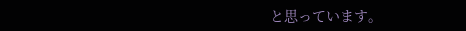と思っています。